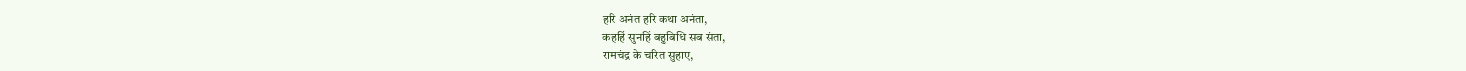हरि अनंत हरि कथा अनंता,
कहहिं सुनहिं बहुबिधि सब संता,
रामचंद्र के चरित सुहाए,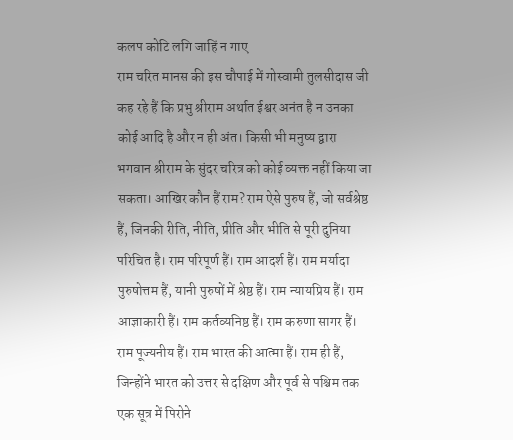कलप कोटि लगि जाहिं न गाए
राम चरित मानस की इस चौपाई में गोस्वामी तुलसीदास जी कह रहे हैं कि प्रभु श्रीराम अर्थात ईश्वर अनंत है न उनका कोई आदि है और न ही अंत। किसी भी मनुष्य द्वारा भगवान श्रीराम के सुंदर चरित्र को कोई व्यक्त नहीं किया जा सकता। आखिर कौन हैं राम? राम ऐसे पुरुष हैं, जो सर्वश्रेष्ठ हैं, जिनकी रीति, नीति, प्रीति और भीति से पूरी दुनिया परिचित है। राम परिपूर्ण हैं। राम आदर्श हैं। राम मर्यादा पुरुषोत्तम हैं, यानी पुरुषों में श्रेष्ठ हैं। राम न्यायप्रिय हैं। राम आज्ञाकारी हैं। राम कर्तव्यनिष्ठ हैं। राम करुणा सागर हैं। राम पूज्यनीय हैं। राम भारत की आत्मा हैं। राम ही हैं, जिन्होंने भारत को उत्तर से दक्षिण और पूर्व से पश्चिम तक एक सूत्र में पिरोने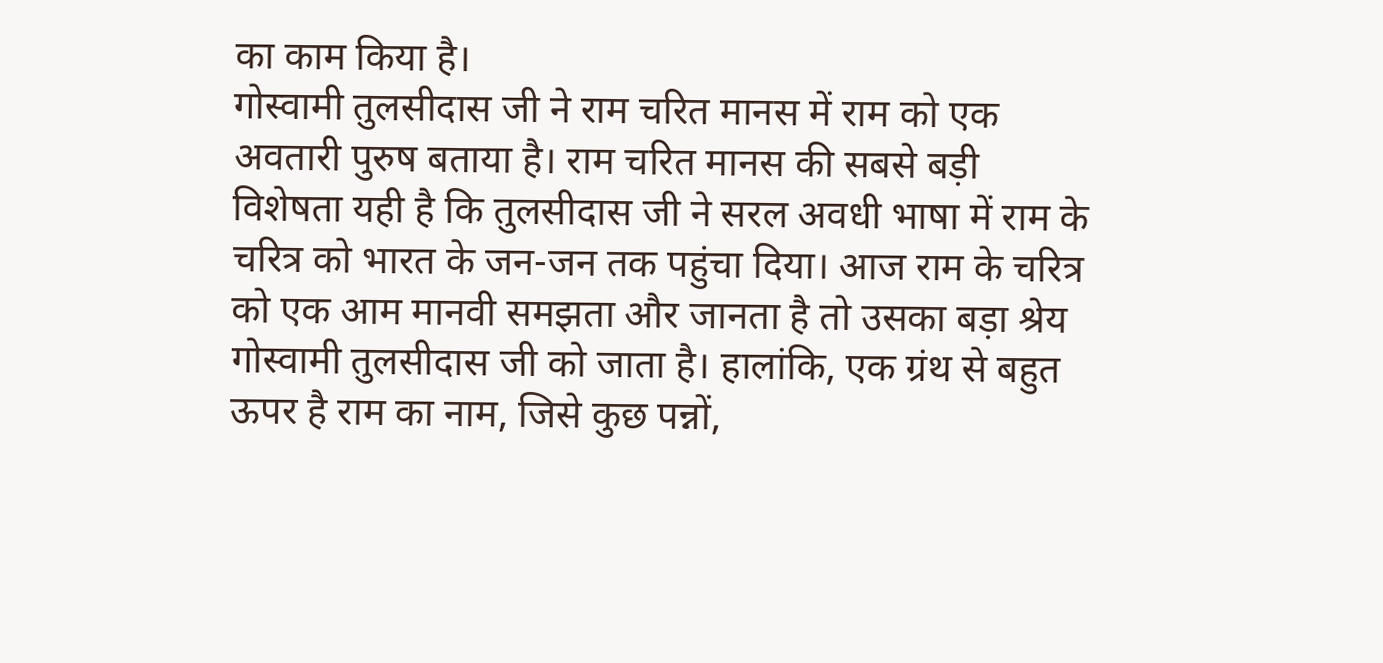का काम किया है।
गोस्वामी तुलसीदास जी ने राम चरित मानस में राम को एक अवतारी पुरुष बताया है। राम चरित मानस की सबसे बड़ी विशेषता यही है कि तुलसीदास जी ने सरल अवधी भाषा में राम के चरित्र को भारत के जन-जन तक पहुंचा दिया। आज राम के चरित्र को एक आम मानवी समझता और जानता है तो उसका बड़ा श्रेय गोस्वामी तुलसीदास जी को जाता है। हालांकि, एक ग्रंथ से बहुत ऊपर है राम का नाम, जिसे कुछ पन्नों,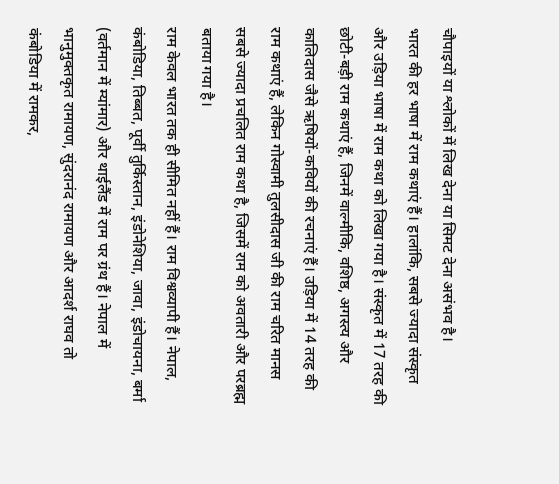चौपाइयों या श्लोकों में लिख देना या सिमट देना असंभव है।
भारत की हर भाषा में राम कथाएं हैं। हालांकि, सबसे ज्यादा संस्कृत और उड़िया भाषा में राम कथा को लिखा गया है। संस्कृत में 17 तरह की छोटी-बड़ी राम कथाएं हैं, जिनमें वाल्मीकि, वशिष्ठ, अगस्त्य और कालिदास जैसे ऋषियों-कवियों की रचनाएं हैं। उड़िया में 14 तरह की राम कथाएं हैं, लेकिन गोस्वामी तुलसीदास जी की राम चरित मानस सबसे ज्यादा प्रचलित राम कथा है, जिसमें राम को अवतारी और परब्रह्म बताया गया है।
राम केवल भारत तक ही सीमित नहीं हैं। राम विश्वव्यापी हैं। नेपाल, कंबोडिया, तिब्बत, पूर्वी तुर्किस्तान, इंडोनेशिया, जावा, इंडोचायना, बर्मा (वर्तमान में म्यांमार) और थाईलैंड में राम पर ग्रंथ हैं। नेपाल में भानुमुक्तकृत रामायण, सुंदरानंद रामायण और आदर्श राघव तो कंबोडिया में रामकर,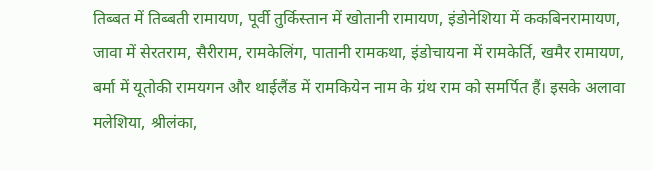तिब्बत में तिब्बती रामायण, पूर्वी तुर्किस्तान में खोतानी रामायण, इंडोनेशिया में ककबिनरामायण, जावा में सेरतराम, सैरीराम, रामकेलिंग, पातानी रामकथा, इंडोचायना में रामकेर्ति, खमैर रामायण, बर्मा में यूतोकी रामयगन और थाईलैंड में रामकियेन नाम के ग्रंथ राम को समर्पित हैं। इसके अलावा मलेशिया, श्रीलंका,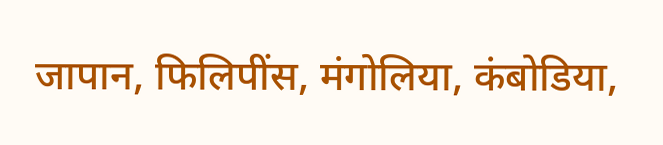जापान, फिलिपींस, मंगोलिया, कंबोडिया,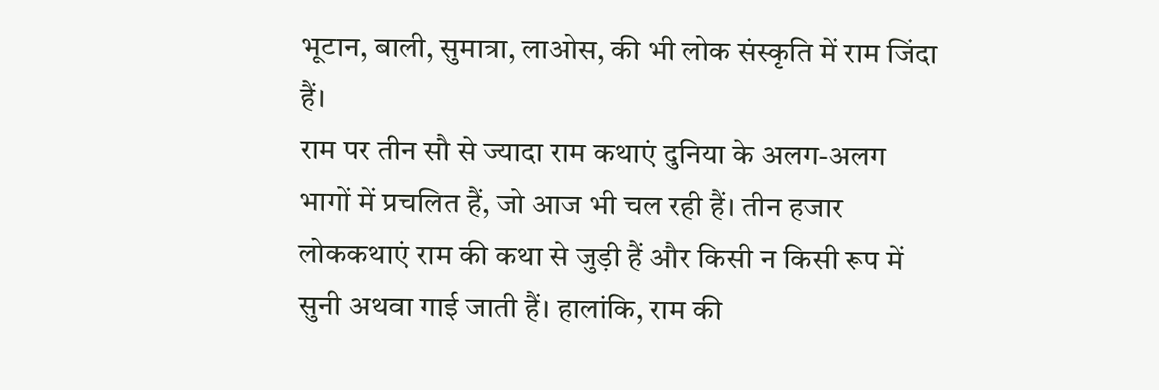भूटान, बाली, सुमात्रा, लाओस, की भी लोक संस्कृति में राम जिंदा हैं।
राम पर तीन सौ से ज्यादा राम कथाएं दुनिया के अलग-अलग भागों में प्रचलित हैं, जो आज भी चल रही हैं। तीन हजार लोककथाएं राम की कथा से जुड़ी हैं और किसी न किसी रूप में सुनी अथवा गाई जाती हैं। हालांकि, राम की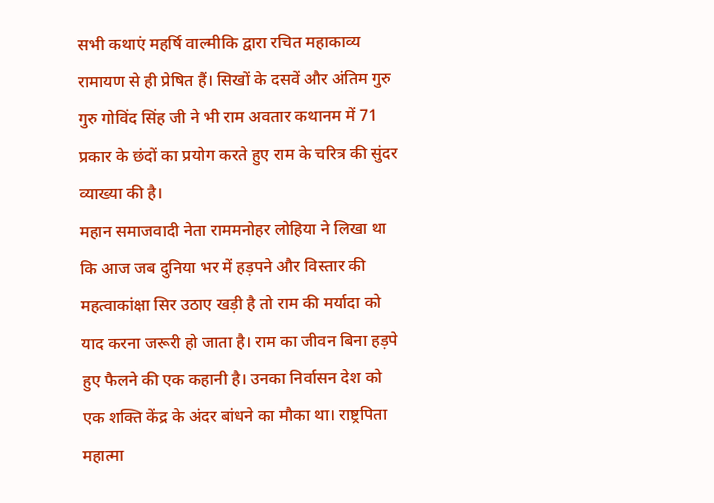सभी कथाएं महर्षि वाल्मीकि द्वारा रचित महाकाव्य रामायण से ही प्रेषित हैं। सिखों के दसवें और अंतिम गुरु गुरु गोविंद सिंह जी ने भी राम अवतार कथानम में 71 प्रकार के छंदों का प्रयोग करते हुए राम के चरित्र की सुंदर व्याख्या की है।
महान समाजवादी नेता राममनोहर लोहिया ने लिखा था कि आज जब दुनिया भर में हड़पने और विस्तार की महत्वाकांक्षा सिर उठाए खड़ी है तो राम की मर्यादा को याद करना जरूरी हो जाता है। राम का जीवन बिना हड़पे हुए फैलने की एक कहानी है। उनका निर्वासन देश को एक शक्ति केंद्र के अंदर बांधने का मौका था। राष्ट्रपिता महात्मा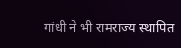गांधी ने भी रामराज्य स्थापित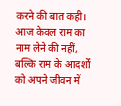करने की बात कही।
आज केवल राम का नाम लेने की नहीं, बल्कि राम के आदर्शों को अपने जीवन में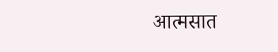आत्मसात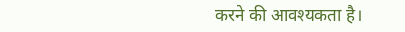करने की आवश्यकता है।